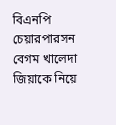বিএনপি চেয়ারপারসন বেগম খালেদা জিয়াকে নিয়ে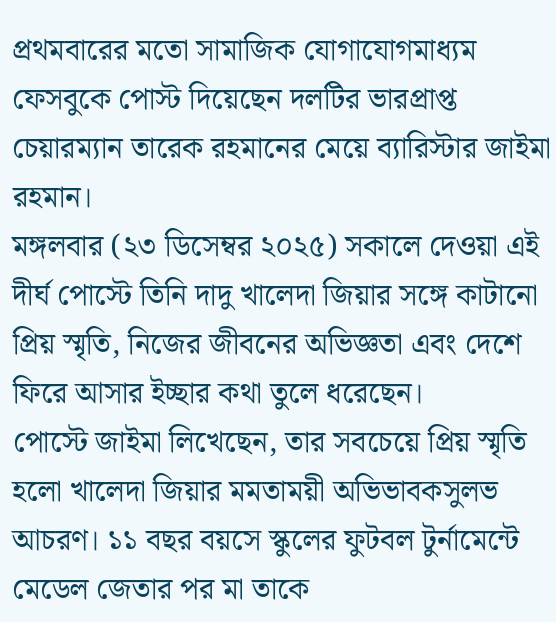প্রথমবারের মতো সামাজিক যোগাযোগমাধ্যম ফেসবুকে পোস্ট দিয়েছেন দলটির ভারপ্রাপ্ত চেয়ারম্যান তারেক রহমানের মেয়ে ব্যারিস্টার জাইমা রহমান।
মঙ্গলবার (২৩ ডিসেম্বর ২০২৫) সকালে দেওয়া এই দীর্ঘ পোস্টে তিনি দাদু খালেদা জিয়ার সঙ্গে কাটানো প্রিয় স্মৃতি, নিজের জীবনের অভিজ্ঞতা এবং দেশে ফিরে আসার ইচ্ছার কথা তুলে ধরেছেন।
পোস্টে জাইমা লিখেছেন, তার সবচেয়ে প্রিয় স্মৃতি হলো খালেদা জিয়ার মমতাময়ী অভিভাবকসুলভ আচরণ। ১১ বছর বয়সে স্কুলের ফুটবল টুর্নামেন্টে মেডেল জেতার পর মা তাকে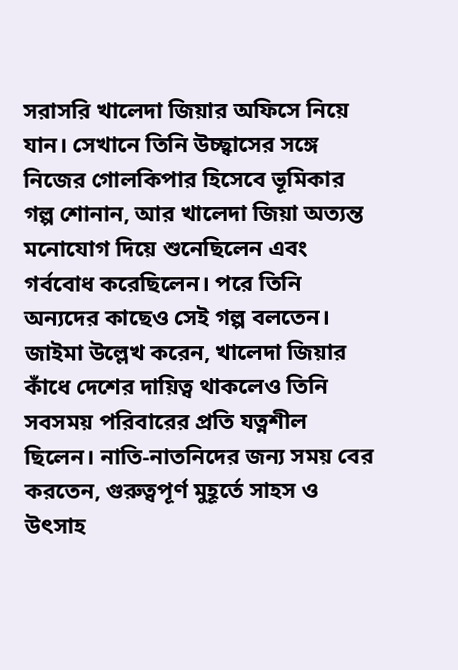সরাসরি খালেদা জিয়ার অফিসে নিয়ে যান। সেখানে তিনি উচ্ছ্বাসের সঙ্গে নিজের গোলকিপার হিসেবে ভূমিকার গল্প শোনান, আর খালেদা জিয়া অত্যন্ত মনোযোগ দিয়ে শুনেছিলেন এবং গর্ববোধ করেছিলেন। পরে তিনি অন্যদের কাছেও সেই গল্প বলতেন।
জাইমা উল্লেখ করেন, খালেদা জিয়ার কাঁধে দেশের দায়িত্ব থাকলেও তিনি সবসময় পরিবারের প্রতি যত্নশীল ছিলেন। নাতি-নাতনিদের জন্য সময় বের করতেন, গুরুত্বপূর্ণ মুহূর্তে সাহস ও উৎসাহ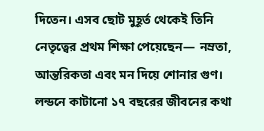দিতেন। এসব ছোট মুহূর্ত থেকেই তিনি নেতৃত্বের প্রথম শিক্ষা পেয়েছেন— নম্রতা, আন্তরিকতা এবং মন দিয়ে শোনার গুণ।
লন্ডনে কাটানো ১৭ বছরের জীবনের কথা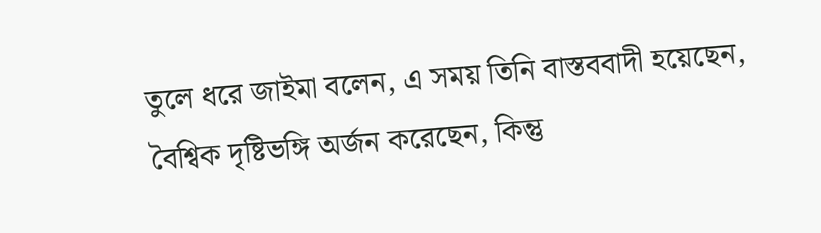তুলে ধরে জাইমা বলেন, এ সময় তিনি বাস্তববাদী হয়েছেন, বৈশ্বিক দৃষ্টিভঙ্গি অর্জন করেছেন, কিন্তু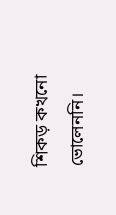শিকড় কখনো ভোলেননি।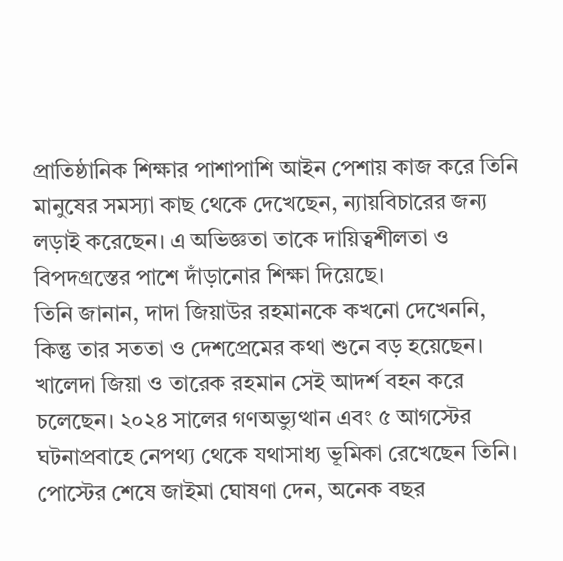প্রাতিষ্ঠানিক শিক্ষার পাশাপাশি আইন পেশায় কাজ করে তিনি মানুষের সমস্যা কাছ থেকে দেখেছেন, ন্যায়বিচারের জন্য লড়াই করেছেন। এ অভিজ্ঞতা তাকে দায়িত্বশীলতা ও বিপদগ্রস্তের পাশে দাঁড়ানোর শিক্ষা দিয়েছে।
তিনি জানান, দাদা জিয়াউর রহমানকে কখনো দেখেননি, কিন্তু তার সততা ও দেশপ্রেমের কথা শুনে বড় হয়েছেন। খালেদা জিয়া ও তারেক রহমান সেই আদর্শ বহন করে চলেছেন। ২০২৪ সালের গণঅভ্যুত্থান এবং ৫ আগস্টের ঘটনাপ্রবাহে নেপথ্য থেকে যথাসাধ্য ভূমিকা রেখেছেন তিনি।
পোস্টের শেষে জাইমা ঘোষণা দেন, অনেক বছর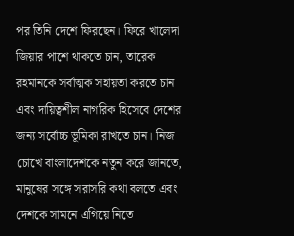পর তিনি দেশে ফিরছেন। ফিরে খালেদা জিয়ার পাশে থাকতে চান, তারেক রহমানকে সর্বাত্মক সহায়তা করতে চান এবং দায়িত্বশীল নাগরিক হিসেবে দেশের জন্য সর্বোচ্চ ভূমিকা রাখতে চান। নিজ চোখে বাংলাদেশকে নতুন করে জানতে, মানুষের সঙ্গে সরাসরি কথা বলতে এবং দেশকে সামনে এগিয়ে নিতে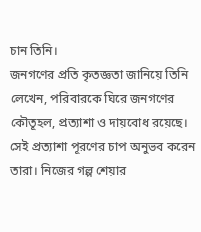চান তিনি।
জনগণের প্রতি কৃতজ্ঞতা জানিয়ে তিনি লেখেন, পরিবারকে ঘিরে জনগণের কৌতূহল, প্রত্যাশা ও দায়বোধ রয়েছে। সেই প্রত্যাশা পূরণের চাপ অনুভব করেন তারা। নিজের গল্প শেয়ার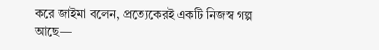করে জাইমা বলেন, প্রত্যেকেরই একটি নিজস্ব গল্প আছে—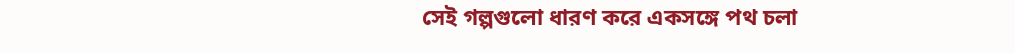সেই গল্পগুলো ধারণ করে একসঙ্গে পথ চলা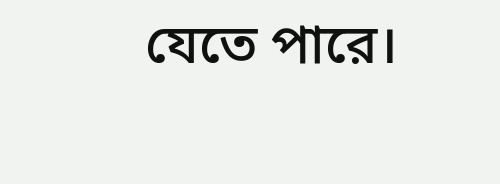যেতে পারে।